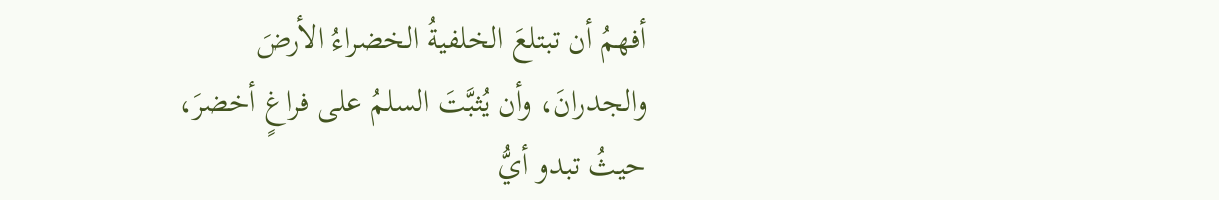أفهمُ أن تبتلعَ الخلفيةُ الخضراءُ الأرضَ والجدرانَ، وأن يُثبَّتَ السلمُ على فراغٍ أخضرَ، حيثُ تبدو أيُّ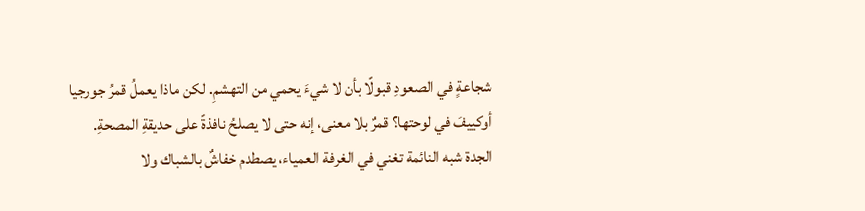شجاعةٍ في الصعودِ قبولًا بأن لا شيءَ يحمي من التهشمِ. لكن ماذا يعملُ قمرُ جورجيا أوكييفَ في لوحتها؟ قمرٌ بلا معنى، إنه حتى لا يصلحُ نافذةً على حديقةِ المصحةِ.
الجدة شبه النائمة تغني في الغرفة العمياء، يصطدم خفاشٌ بالشباك ولا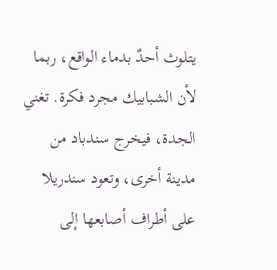يتلوث أحدٌ بدماء الواقع، ربما لأن الشبابيك مجرد فكرة. تغني الجدة، فيخرج سندباد من مدينة أخرى، وتعود سندريلا على أطراف أصابعها إلى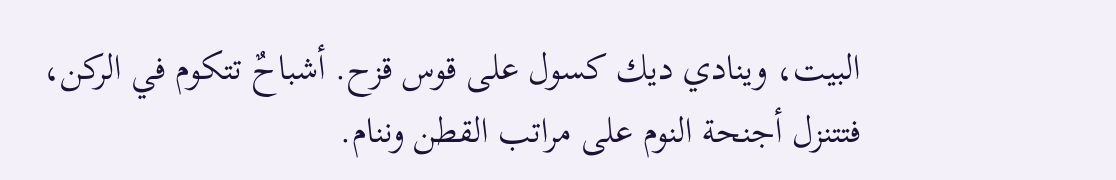البيت، وينادي ديك كسول على قوس قزح. أشباحٌ تتكوم في الركن، فتتنزل أجنحة النوم على مراتب القطن وننام.